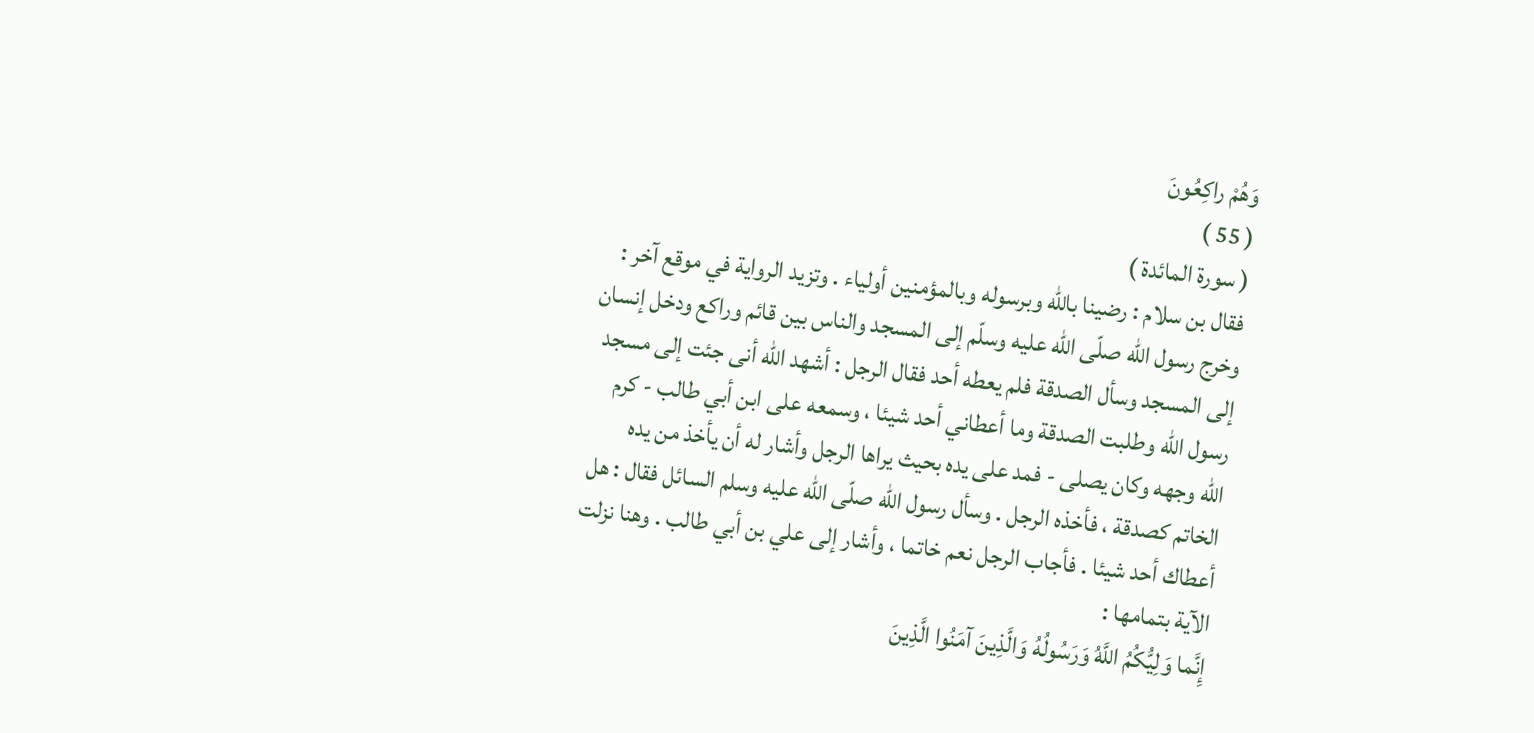وَهُمْ راكِعُونَ
( 55 )
( سورة المائدة )
فقال بن سلام : رضينا باللّه وبرسوله وبالمؤمنين أولياء . وتزيد الرواية في موقع آخر : وخرج رسول اللّه صلّى اللّه عليه وسلّم إلى المسجد والناس بين قائم وراكع ودخل إنسان إلى المسجد وسأل الصدقة فلم يعطه أحد فقال الرجل : أشهد اللّه أنى جئت إلى مسجد رسول اللّه وطلبت الصدقة وما أعطاني أحد شيئا ، وسمعه على ابن أبي طالب - كرم اللّه وجهه وكان يصلى - فمد على يده بحيث يراها الرجل وأشار له أن يأخذ من يده الخاتم كصدقة ، فأخذه الرجل . وسأل رسول اللّه صلّى اللّه عليه وسلم السائل فقال : هل أعطاك أحد شيئا . فأجاب الرجل نعم خاتما ، وأشار إلى علي بن أبي طالب . وهنا نزلت الآية بتمامها :
إِنَّما وَلِيُّكُمُ اللَّهُ وَرَسُولُهُ وَالَّذِينَ آمَنُوا الَّذِينَ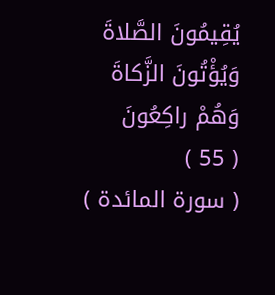يُقِيمُونَ الصَّلاةَ وَيُؤْتُونَ الزَّكاةَ وَهُمْ راكِعُونَ
( 55 )
( سورة المائدة )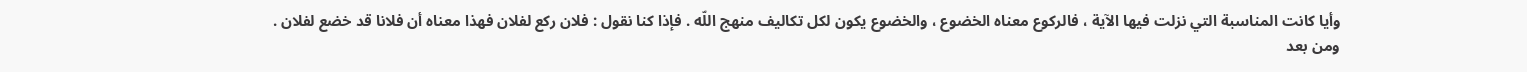وأيا كانت المناسبة التي نزلت فيها الآية ، فالركوع معناه الخضوع ، والخضوع يكون لكل تكاليف منهج اللّه . فإذا كنا نقول : فلان ركع لفلان فهذا معناه أن فلانا قد خضع لفلان .
ومن بعد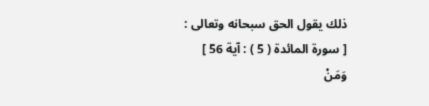ذلك يقول الحق سبحانه وتعالى :
[ سورة المائدة ( 5 ) : آية 56 ]
وَمَنْ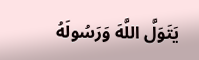يَتَوَلَّ اللَّهَ وَرَسُولَهُ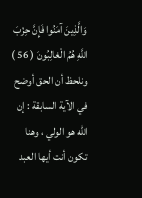وَالَّذِينَ آمَنُوا فَإِنَّ حِزْبَ اللَّهِ هُمُ الْغالِبُونَ ( 56 )
ونلحظ أن الحق أوضح في الآية السابقة : إن اللّه هو الولي ، وهنا تكون أنت أيها العبد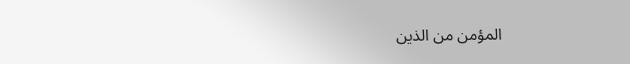المؤمن من الذين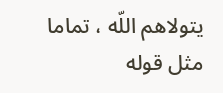يتولاهم اللّه ، تماما مثل قوله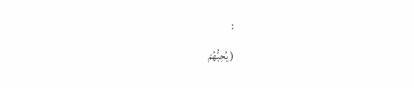:
( يُحِبُّهُمْ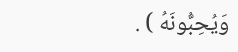وَيُحِبُّونَهُ ) .